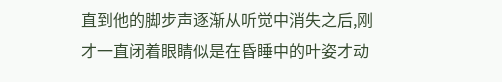直到他的脚步声逐渐从听觉中消失之后,刚才一直闭着眼睛似是在昏睡中的叶姿才动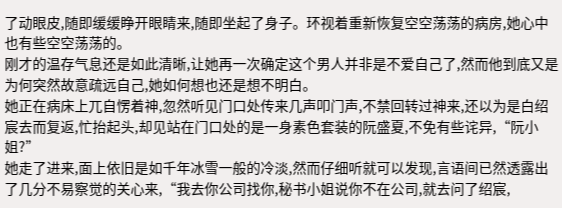了动眼皮,随即缓缓睁开眼睛来,随即坐起了身子。环视着重新恢复空空荡荡的病房,她心中也有些空空荡荡的。
刚才的温存气息还是如此清晰,让她再一次确定这个男人并非是不爱自己了,然而他到底又是为何突然故意疏远自己,她如何想也还是想不明白。
她正在病床上兀自愣着神,忽然听见门口处传来几声叩门声,不禁回转过神来,还以为是白绍宸去而复返,忙抬起头,却见站在门口处的是一身素色套装的阮盛夏,不免有些诧异,“阮小姐?”
她走了进来,面上依旧是如千年冰雪一般的冷淡,然而仔细听就可以发现,言语间已然透露出了几分不易察觉的关心来,“我去你公司找你,秘书小姐说你不在公司,就去问了绍宸,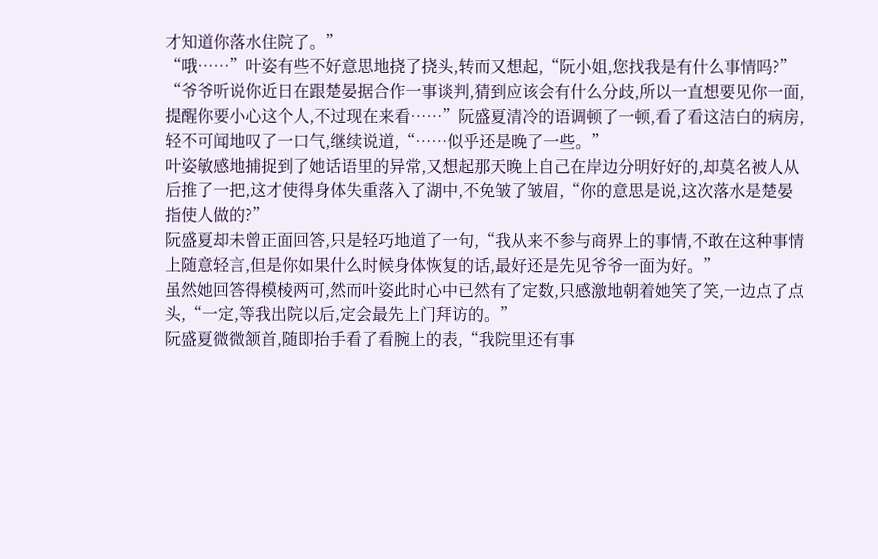才知道你落水住院了。”
“哦……”叶姿有些不好意思地挠了挠头,转而又想起,“阮小姐,您找我是有什么事情吗?”
“爷爷听说你近日在跟楚晏据合作一事谈判,猜到应该会有什么分歧,所以一直想要见你一面,提醒你要小心这个人,不过现在来看……”阮盛夏清冷的语调顿了一顿,看了看这洁白的病房,轻不可闻地叹了一口气,继续说道,“……似乎还是晚了一些。”
叶姿敏感地捕捉到了她话语里的异常,又想起那天晚上自己在岸边分明好好的,却莫名被人从后推了一把,这才使得身体失重落入了湖中,不免皱了皱眉,“你的意思是说,这次落水是楚晏指使人做的?”
阮盛夏却未曾正面回答,只是轻巧地道了一句,“我从来不参与商界上的事情,不敢在这种事情上随意轻言,但是你如果什么时候身体恢复的话,最好还是先见爷爷一面为好。”
虽然她回答得模棱两可,然而叶姿此时心中已然有了定数,只感激地朝着她笑了笑,一边点了点头,“一定,等我出院以后,定会最先上门拜访的。”
阮盛夏微微颔首,随即抬手看了看腕上的表,“我院里还有事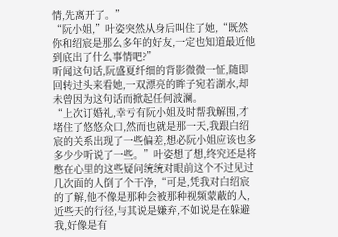情,先离开了。”
“阮小姐,”叶姿突然从身后叫住了她,“既然你和绍宸是那么多年的好友,一定也知道最近他到底出了什么事情吧?”
听闻这句话,阮盛夏纤细的背影微微一怔,随即回转过头来看她,一双漂亮的眸子宛若湖水,却未曾因为这句话而掀起任何波澜。
“上次订婚礼,幸亏有阮小姐及时帮我解围,才堵住了悠悠众口,然而也就是那一天,我跟白绍宸的关系出现了一些偏差,想必阮小姐应该也多多少少听说了一些。”叶姿想了想,终究还是将憋在心里的这些疑问统统对眼前这个不过见过几次面的人倒了个干净,“可是,凭我对白绍宸的了解,他不像是那种会被那种视频蒙蔽的人,近些天的行径,与其说是嫌弃,不如说是在躲避我,好像是有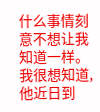什么事情刻意不想让我知道一样。我很想知道,他近日到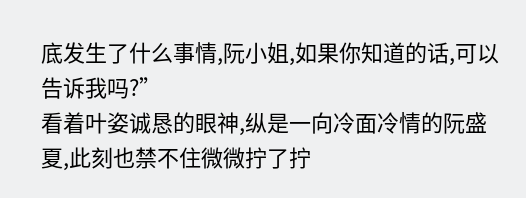底发生了什么事情,阮小姐,如果你知道的话,可以告诉我吗?”
看着叶姿诚恳的眼神,纵是一向冷面冷情的阮盛夏,此刻也禁不住微微拧了拧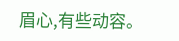眉心,有些动容。